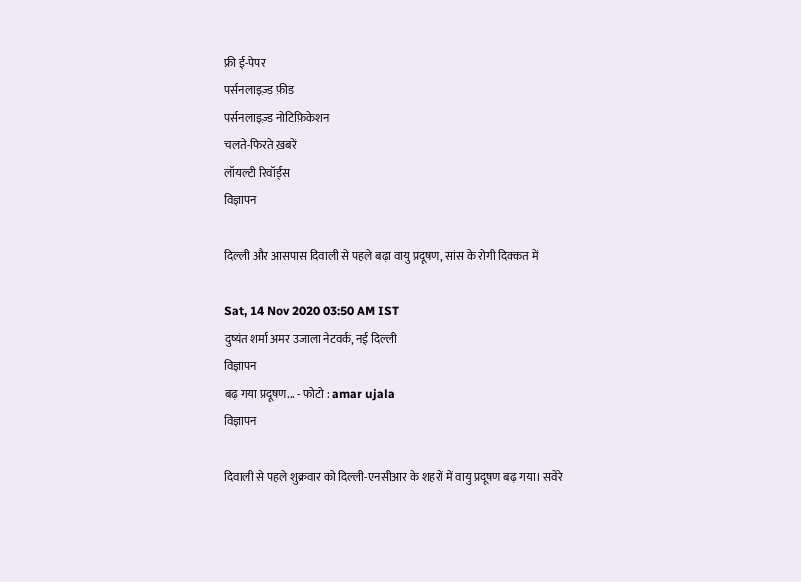फ्री ई-पेपर
पर्सनलाइज़्ड फ़ीड
पर्सनलाइज़्ड नोटिफ़िकेशन
चलते-फिरते ख़बरें
लॉयल्टी रिवॉर्ड्स
विज्ञापन

दिल्ली और आसपास दिवाली से पहले बढ़ा वायु प्रदूषण, सांस के रोगी दिक्कत में

Sat, 14 Nov 2020 03:50 AM IST
दुष्यंत शर्मा अमर उजाला नेटवर्क, नई दिल्ली
विज्ञापन
बढ़ गया प्रदूषण... - फोटो : amar ujala
विज्ञापन

दिवाली से पहले शुक्रवार को दिल्ली-एनसीआर के शहरों में वायु प्रदूषण बढ़ गया। सवेरे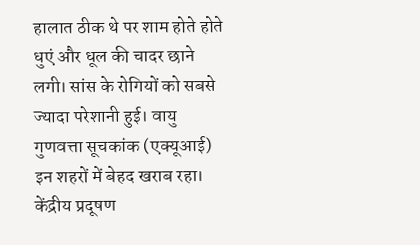हालात ठीक थे पर शाम होते होते धुएं और धूल की चादर छाने लगी। सांस के रोगियों को सबसे ज्यादा परेशानी हुई। वायु गुणवत्ता सूचकांक (एक्यूआई) इन शहरों में बेहद खराब रहा। केंद्रीय प्रदूषण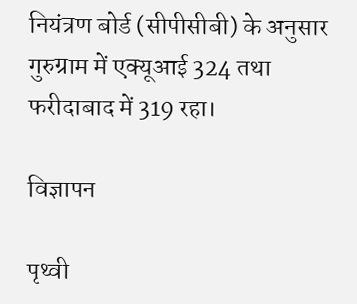नियंत्रण बोर्ड (सीपीसीबी) के अनुसार गुरुग्राम में एक्यूआई 324 तथा फरीदाबाद में 319 रहा।

विज्ञापन

पृथ्वी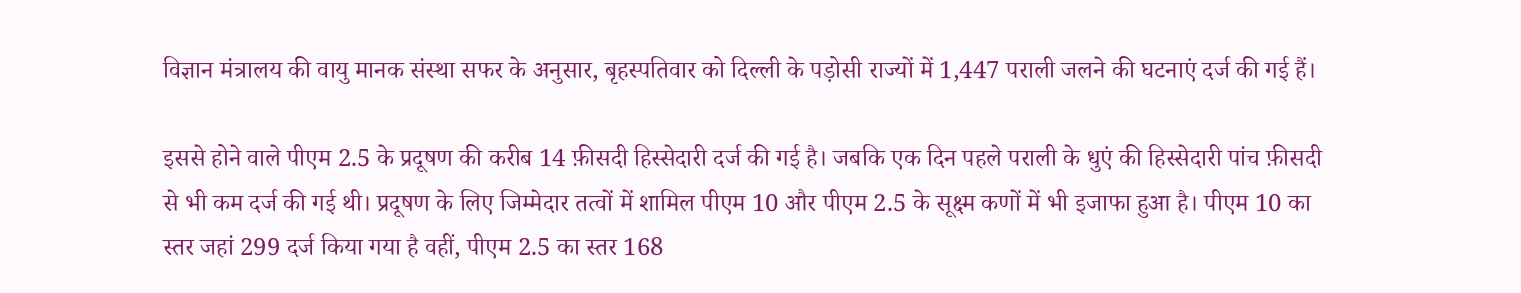विज्ञान मंत्रालय की वायु मानक संस्था सफर के अनुसार, बृहस्पतिवार को दिल्ली के पड़ोसी राज्यों में 1,447 पराली जलने की घटनाएं दर्ज की गई हैं।

इससे होने वाले पीएम 2.5 के प्रदूषण की करीब 14 फ़ीसदी हिस्सेदारी दर्ज की गई है। जबकि एक दिन पहले पराली के धुएं की हिस्सेदारी पांच फ़ीसदी से भी कम दर्ज की गई थी। प्रदूषण के लिए जिम्मेदार तत्वों में शामिल पीएम 10 और पीएम 2.5 के सूक्ष्म कणों में भी इजाफा हुआ है। पीएम 10 का स्तर जहां 299 दर्ज किया गया है वहीं, पीएम 2.5 का स्तर 168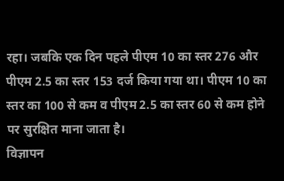रहा। जबकि एक दिन पहले पीएम 10 का स्तर 276 और पीएम 2.5 का स्तर 153 दर्ज किया गया था। पीएम 10 का स्तर का 100 से कम व पीएम 2.5 का स्तर 60 से कम होने पर सुरक्षित माना जाता है।
विज्ञापन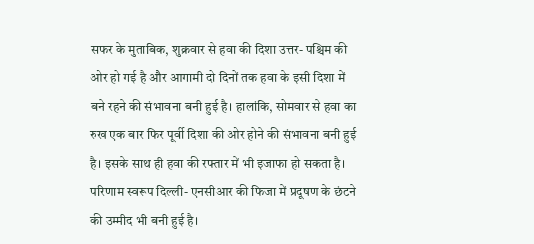सफर के मुताबिक, शुक्रवार से हवा की दिशा उत्तर- पश्चिम की ओर हो गई है और आगामी दो दिनों तक हवा के इसी दिशा में बने रहने की संभावना बनी हुई है। हालांकि, सोमवार से हवा का रुख एक बार फिर पूर्वी दिशा की ओर होने की संभावना बनी हुई है। इसके साथ ही हवा की रफ्तार में भी इजाफा हो सकता है। परिणाम स्वरूप दिल्ली- एनसीआर की फिजा में प्रदूषण के छंटने की उम्मीद भी बनी हुई है।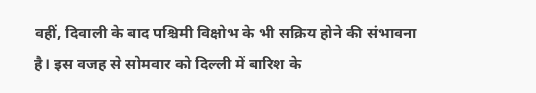वहीं, दिवाली के बाद पश्चिमी विक्षोभ के भी सक्रिय होने की संभावना है। इस वजह से सोमवार को दिल्ली में बारिश के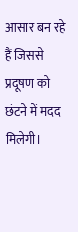आसार बन रहे हैं जिससे प्रदूषण को छंटने में मदद मिलेगी।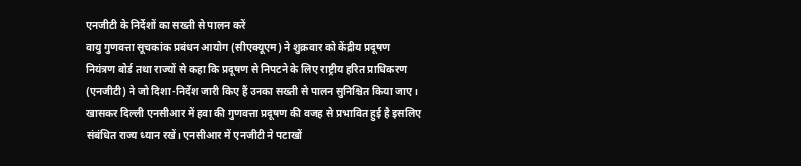एनजीटी के निर्देशों का सख्ती से पालन करें
वायु गुणवत्ता सूचकांक प्रबंधन आयोग (सीएक्यूएम) ने शुक्रवार को केंद्रीय प्रदूषण नियंत्रण बोर्ड तथा राज्यों से कहा कि प्रदूषण से निपटने के लिए राष्ट्रीय हरित प्राधिकरण (एनजीटी) ने जो दिशा-निर्देश जारी किए हैं उनका सख्ती से पालन सुनिश्चित किया जाए। खासकर दिल्ली एनसीआर में हवा की गुणवत्ता प्रदूषण की वजह से प्रभावित हुई है इसलिए संबंधित राज्य ध्यान रखें। एनसीआर में एनजीटी ने पटाखों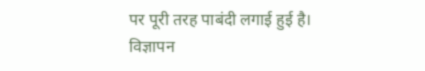पर पूरी तरह पाबंदी लगाई हुई है।
विज्ञापन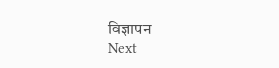विज्ञापन
Next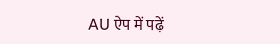AU ऐप में पढ़ें